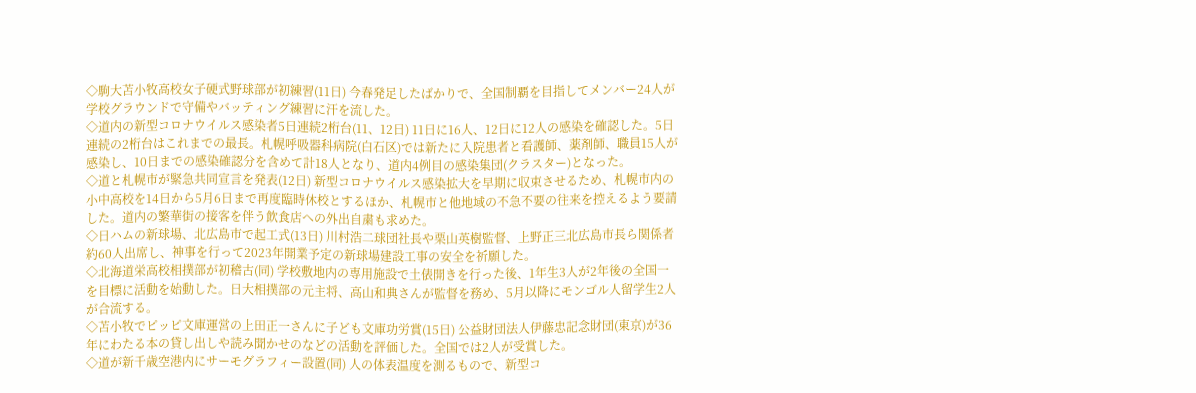◇駒大苫小牧高校女子硬式野球部が初練習(11日) 今春発足したばかりで、全国制覇を目指してメンバー24人が学校グラウンドで守備やバッティング練習に汗を流した。
◇道内の新型コロナウイルス感染者5日連続2桁台(11、12日) 11日に16人、12日に12人の感染を確認した。5日連続の2桁台はこれまでの最長。札幌呼吸器科病院(白石区)では新たに入院患者と看護師、薬剤師、職員15人が感染し、10日までの感染確認分を含めて計18人となり、道内4例目の感染集団(クラスター)となった。
◇道と札幌市が緊急共同宣言を発表(12日) 新型コロナウイルス感染拡大を早期に収束させるため、札幌市内の小中高校を14日から5月6日まで再度臨時休校とするほか、札幌市と他地域の不急不要の往来を控えるよう要請した。道内の繁華街の接客を伴う飲食店への外出自粛も求めた。
◇日ハムの新球場、北広島市で起工式(13日) 川村浩二球団社長や栗山英樹監督、上野正三北広島市長ら関係者約60人出席し、神事を行って2023年開業予定の新球場建設工事の安全を祈願した。
◇北海道栄高校相撲部が初稽古(同) 学校敷地内の専用施設で土俵開きを行った後、1年生3人が2年後の全国一を目標に活動を始動した。日大相撲部の元主将、高山和典さんが監督を務め、5月以降にモンゴル人留学生2人が合流する。
◇苫小牧でピッピ文庫運営の上田正一さんに子ども文庫功労賞(15日) 公益財団法人伊藤忠記念財団(東京)が36年にわたる本の貸し出しや読み聞かせのなどの活動を評価した。全国では2人が受賞した。
◇道が新千歳空港内にサーモグラフィー設置(同) 人の体表温度を測るもので、新型コ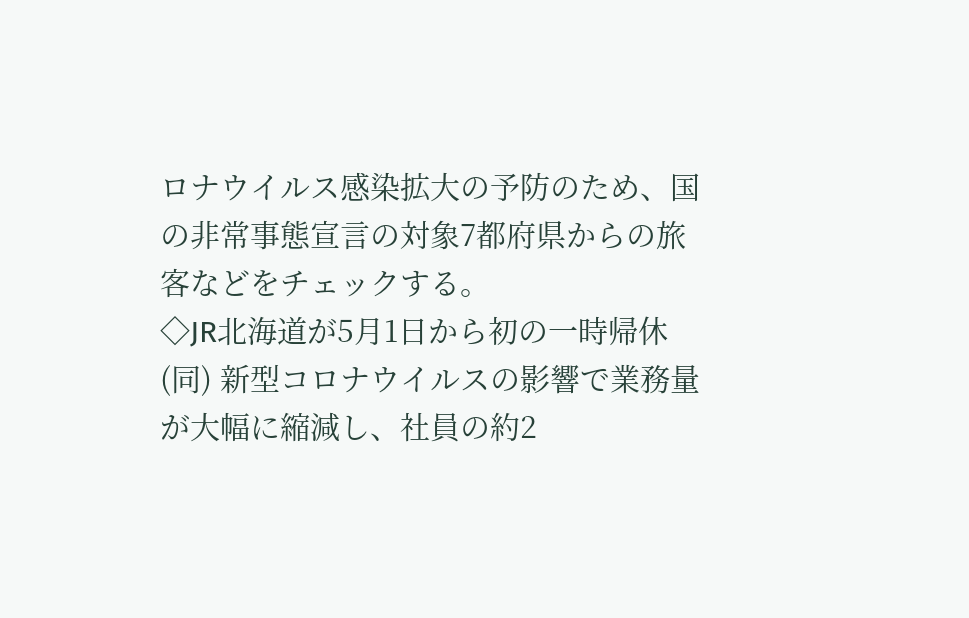ロナウイルス感染拡大の予防のため、国の非常事態宣言の対象7都府県からの旅客などをチェックする。
◇JR北海道が5月1日から初の一時帰休(同) 新型コロナウイルスの影響で業務量が大幅に縮減し、社員の約2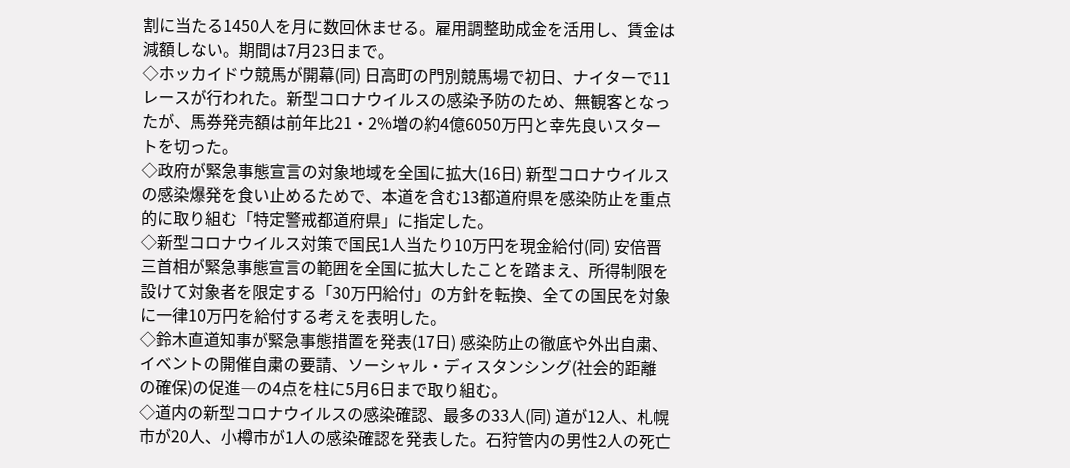割に当たる1450人を月に数回休ませる。雇用調整助成金を活用し、賃金は減額しない。期間は7月23日まで。
◇ホッカイドウ競馬が開幕(同) 日高町の門別競馬場で初日、ナイターで11レースが行われた。新型コロナウイルスの感染予防のため、無観客となったが、馬券発売額は前年比21・2%増の約4億6050万円と幸先良いスタートを切った。
◇政府が緊急事態宣言の対象地域を全国に拡大(16日) 新型コロナウイルスの感染爆発を食い止めるためで、本道を含む13都道府県を感染防止を重点的に取り組む「特定警戒都道府県」に指定した。
◇新型コロナウイルス対策で国民1人当たり10万円を現金給付(同) 安倍晋三首相が緊急事態宣言の範囲を全国に拡大したことを踏まえ、所得制限を設けて対象者を限定する「30万円給付」の方針を転換、全ての国民を対象に一律10万円を給付する考えを表明した。
◇鈴木直道知事が緊急事態措置を発表(17日) 感染防止の徹底や外出自粛、イベントの開催自粛の要請、ソーシャル・ディスタンシング(社会的距離の確保)の促進―の4点を柱に5月6日まで取り組む。
◇道内の新型コロナウイルスの感染確認、最多の33人(同) 道が12人、札幌市が20人、小樽市が1人の感染確認を発表した。石狩管内の男性2人の死亡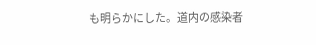も明らかにした。道内の感染者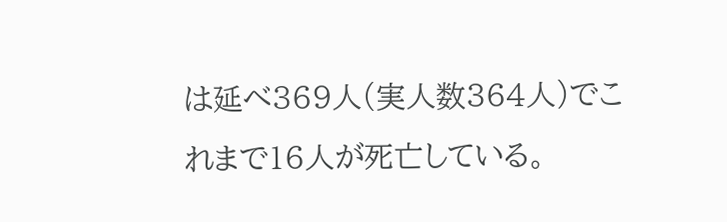は延べ369人(実人数364人)でこれまで16人が死亡している。